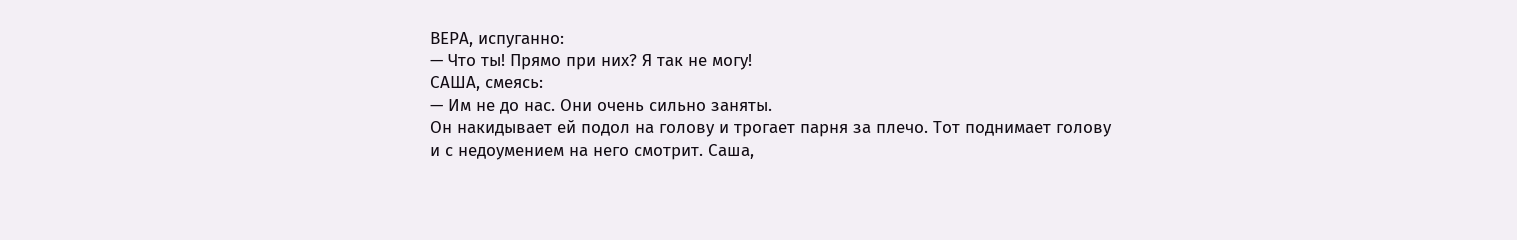ВЕРА, испуганно:
— Что ты! Прямо при них? Я так не могу!
САША, смеясь:
— Им не до нас. Они очень сильно заняты.
Он накидывает ей подол на голову и трогает парня за плечо. Тот поднимает голову и с недоумением на него смотрит. Саша,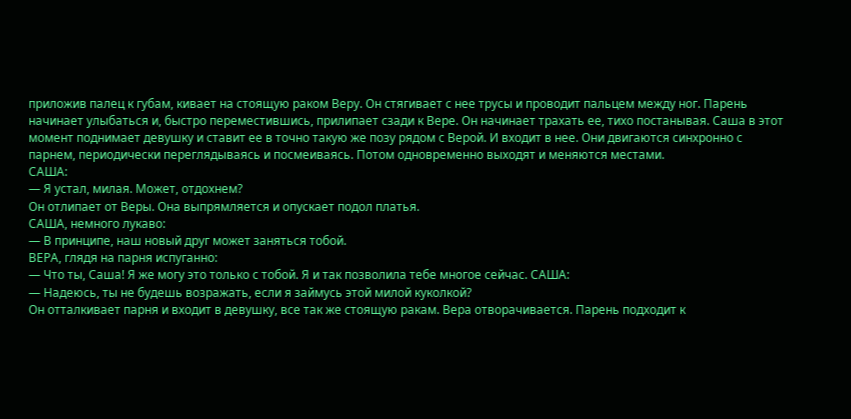приложив палец к губам, кивает на стоящую раком Веру. Он стягивает с нее трусы и проводит пальцем между ног. Парень начинает улыбаться и, быстро переместившись, прилипает сзади к Вере. Он начинает трахать ее, тихо постанывая. Саша в этот момент поднимает девушку и ставит ее в точно такую же позу рядом с Верой. И входит в нее. Они двигаются синхронно с парнем, периодически переглядываясь и посмеиваясь. Потом одновременно выходят и меняются местами.
САША:
— Я устал, милая. Может, отдохнем?
Он отлипает от Веры. Она выпрямляется и опускает подол платья.
САША, немного лукаво:
— В принципе, наш новый друг может заняться тобой.
ВЕРА, глядя на парня испуганно:
— Что ты, Саша! Я же могу это только с тобой. Я и так позволила тебе многое сейчас. САША:
— Надеюсь, ты не будешь возражать, если я займусь этой милой куколкой?
Он отталкивает парня и входит в девушку, все так же стоящую ракам. Вера отворачивается. Парень подходит к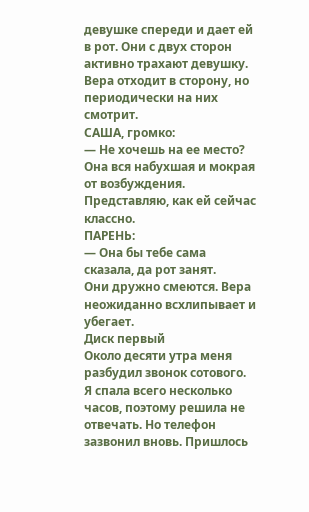девушке спереди и дает ей в рот. Они с двух сторон активно трахают девушку. Вера отходит в сторону, но периодически на них смотрит.
САША, громко:
— Не хочешь на ее место? Она вся набухшая и мокрая от возбуждения. Представляю, как ей сейчас классно.
ПАРЕНЬ:
— Она бы тебе сама сказала, да рот занят.
Они дружно смеются. Вера неожиданно всхлипывает и убегает.
Диск первый
Около десяти утра меня разбудил звонок сотового. Я спала всего несколько часов, поэтому решила не отвечать. Но телефон зазвонил вновь. Пришлось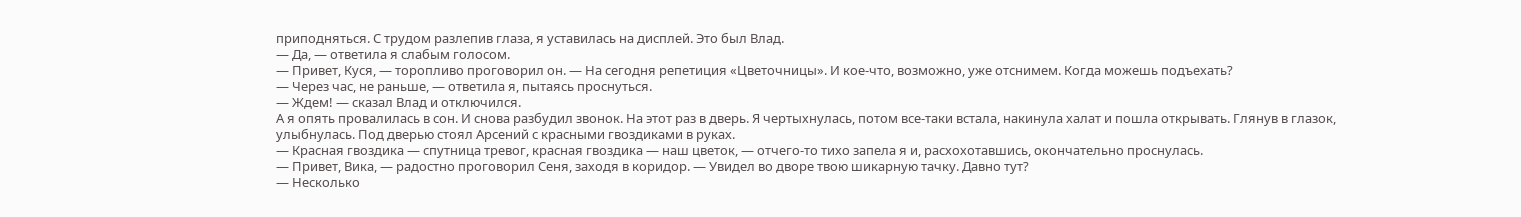приподняться. С трудом разлепив глаза, я уставилась на дисплей. Это был Влад.
— Да, — ответила я слабым голосом.
— Привет, Куся, — торопливо проговорил он. — На сегодня репетиция «Цветочницы». И кое-что, возможно, уже отснимем. Когда можешь подъехать?
— Через час, не раньше, — ответила я, пытаясь проснуться.
— Ждем! — сказал Влад и отключился.
А я опять провалилась в сон. И снова разбудил звонок. На этот раз в дверь. Я чертыхнулась, потом все-таки встала, накинула халат и пошла открывать. Глянув в глазок, улыбнулась. Под дверью стоял Арсений с красными гвоздиками в руках.
— Красная гвоздика — спутница тревог, красная гвоздика — наш цветок, — отчего-то тихо запела я и, расхохотавшись, окончательно проснулась.
— Привет, Вика, — радостно проговорил Сеня, заходя в коридор. — Увидел во дворе твою шикарную тачку. Давно тут?
— Несколько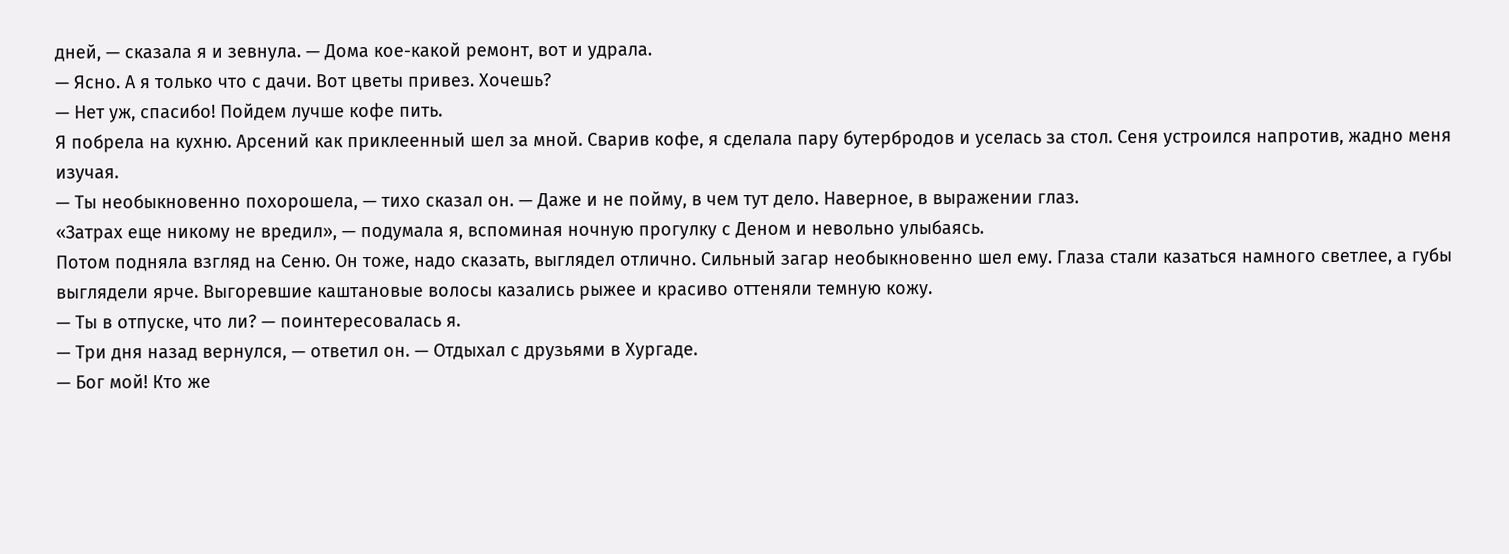дней, — сказала я и зевнула. — Дома кое-какой ремонт, вот и удрала.
— Ясно. А я только что с дачи. Вот цветы привез. Хочешь?
— Нет уж, спасибо! Пойдем лучше кофе пить.
Я побрела на кухню. Арсений как приклеенный шел за мной. Сварив кофе, я сделала пару бутербродов и уселась за стол. Сеня устроился напротив, жадно меня изучая.
— Ты необыкновенно похорошела, — тихо сказал он. — Даже и не пойму, в чем тут дело. Наверное, в выражении глаз.
«Затрах еще никому не вредил», — подумала я, вспоминая ночную прогулку с Деном и невольно улыбаясь.
Потом подняла взгляд на Сеню. Он тоже, надо сказать, выглядел отлично. Сильный загар необыкновенно шел ему. Глаза стали казаться намного светлее, а губы выглядели ярче. Выгоревшие каштановые волосы казались рыжее и красиво оттеняли темную кожу.
— Ты в отпуске, что ли? — поинтересовалась я.
— Три дня назад вернулся, — ответил он. — Отдыхал с друзьями в Хургаде.
— Бог мой! Кто же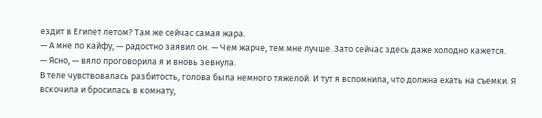ездит в Египет летом? Там же сейчас самая жара.
— А мне по кайфу, — радостно заявил он. — Чем жарче, тем мне лучше. Зато сейчас здесь даже холодно кажется.
— Ясно, — вяло проговорила я и вновь зевнула.
В теле чувствовалась разбитость, голова была немного тяжелой. И тут я вспомнила, что должна ехать на съемки. Я вскочила и бросилась в комнату,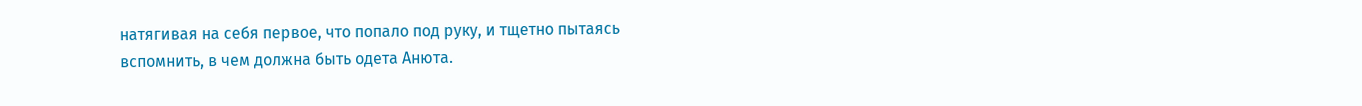натягивая на себя первое, что попало под руку, и тщетно пытаясь вспомнить, в чем должна быть одета Анюта.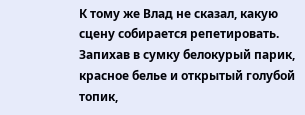К тому же Влад не сказал, какую сцену собирается репетировать. Запихав в сумку белокурый парик, красное белье и открытый голубой топик,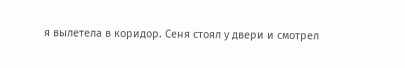я вылетела в коридор. Сеня стоял у двери и смотрел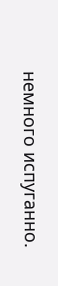немного испуганно.